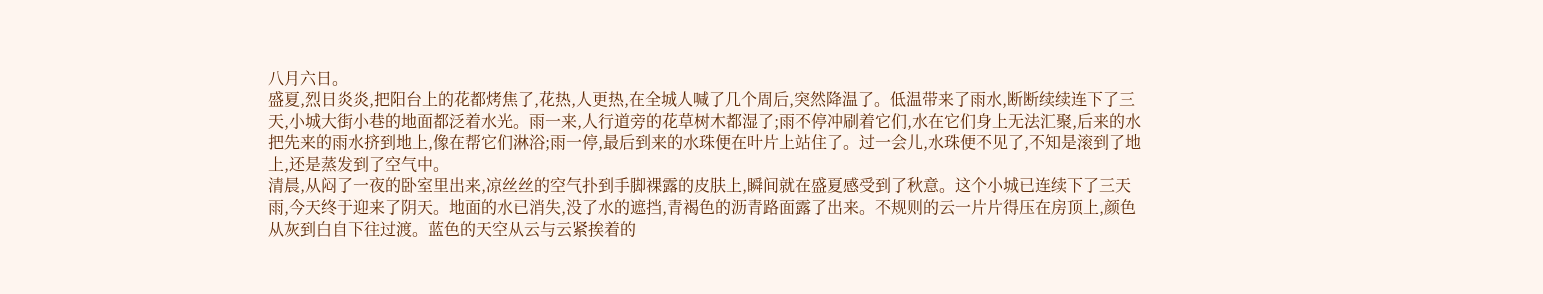八月六日。
盛夏,烈日炎炎,把阳台上的花都烤焦了,花热,人更热,在全城人喊了几个周后,突然降温了。低温带来了雨水,断断续续连下了三天,小城大街小巷的地面都泛着水光。雨一来,人行道旁的花草树木都湿了;雨不停冲刷着它们,水在它们身上无法汇聚,后来的水把先来的雨水挤到地上,像在帮它们淋浴;雨一停,最后到来的水珠便在叶片上站住了。过一会儿,水珠便不见了,不知是滚到了地上,还是蒸发到了空气中。
清晨,从闷了一夜的卧室里出来,凉丝丝的空气扑到手脚裸露的皮肤上,瞬间就在盛夏感受到了秋意。这个小城已连续下了三天雨,今天终于迎来了阴天。地面的水已消失,没了水的遮挡,青褐色的沥青路面露了出来。不规则的云一片片得压在房顶上,颜色从灰到白自下往过渡。蓝色的天空从云与云紧挨着的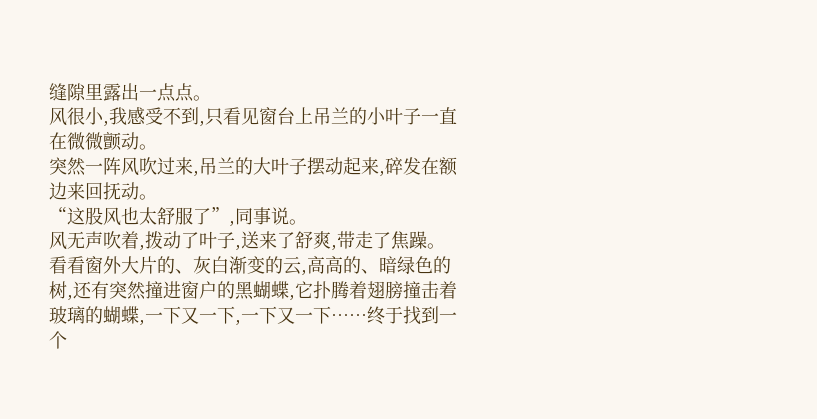缝隙里露出一点点。
风很小,我感受不到,只看见窗台上吊兰的小叶子一直在微微颤动。
突然一阵风吹过来,吊兰的大叶子摆动起来,碎发在额边来回抚动。
“这股风也太舒服了”,同事说。
风无声吹着,拨动了叶子,送来了舒爽,带走了焦躁。
看看窗外大片的、灰白渐变的云,高高的、暗绿色的树,还有突然撞进窗户的黑蝴蝶,它扑腾着翅膀撞击着玻璃的蝴蝶,一下又一下,一下又一下……终于找到一个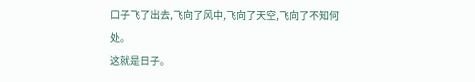口子飞了出去,飞向了风中,飞向了天空,飞向了不知何处。
这就是日子。